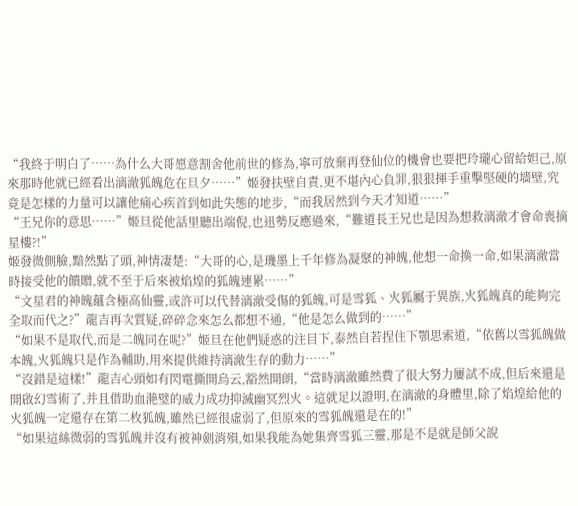“我終于明白了……為什么大哥愿意割舍他前世的修為,寧可放棄再登仙位的機會也要把玲瓏心留給妲己,原來那時他就已經看出漓澈狐魄危在旦夕……”姬發扶壁自責,更不堪內心負罪,狠狠揮手重擊堅硬的墻壁,究竟是怎樣的力量可以讓他痛心疾首到如此失態的地步,“而我居然到今天才知道……”
“王兄你的意思……”姬旦從他話里聽出端倪,也迅勢反應過來,“難道長王兄也是因為想救漓澈才會命喪摘星樓?!”
姬發微側臉,黯然點了頭,神情凄楚:“大哥的心,是璣墨上千年修為凝聚的神魄,他想一命換一命,如果漓澈當時接受他的饋贈,就不至于后來被焰煌的狐魄連累……”
“文星君的神魄蘊含極高仙靈,或許可以代替漓澈受傷的狐魄,可是雪狐、火狐屬于異族,火狐魄真的能夠完全取而代之?”龍吉再次質疑,碎碎念來怎么都想不通,“他是怎么做到的……”
“如果不是取代,而是二魄同在呢?”姬旦在他們疑惑的注目下,泰然自若捏住下顎思索道,“依舊以雪狐魄做本魄,火狐魄只是作為輔助,用來提供維持漓澈生存的動力……”
“沒錯是這樣!”龍吉心頭如有閃電撕開烏云,豁然開朗,“當時漓澈雖然費了很大努力屢試不成,但后來還是開啟幻雪術了,并且借助血滟璧的威力成功抑滅幽冥烈火。這就足以證明,在漓澈的身體里,除了焰煌給他的火狐魄一定還存在第二枚狐魄,雖然已經很虛弱了,但原來的雪狐魄還是在的!”
“如果這絲微弱的雪狐魄并沒有被神劍消殞,如果我能為她集齊雪狐三靈,那是不是就是師父說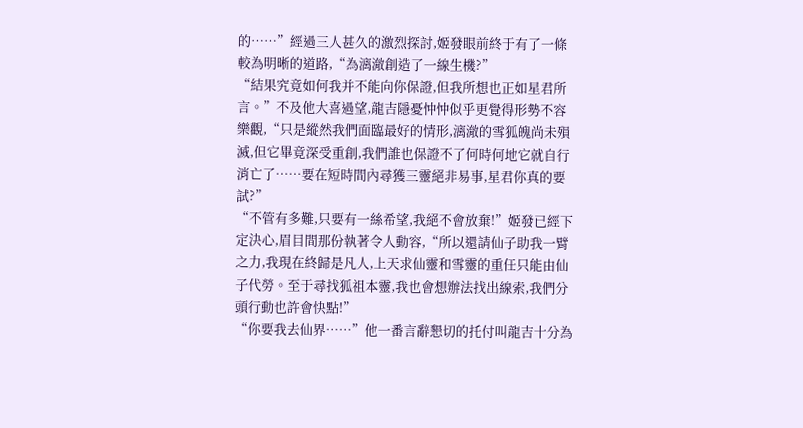的……”經過三人甚久的激烈探討,姬發眼前終于有了一條較為明晰的道路,“為漓澈創造了一線生機?”
“結果究竟如何我并不能向你保證,但我所想也正如星君所言。”不及他大喜過望,龍吉隱憂忡忡似乎更覺得形勢不容樂觀,“只是縱然我們面臨最好的情形,漓澈的雪狐魄尚未殞滅,但它畢竟深受重創,我們誰也保證不了何時何地它就自行消亡了……要在短時間內尋獲三靈絕非易事,星君你真的要試?”
“不管有多難,只要有一絲希望,我絕不會放棄!”姬發已經下定決心,眉目間那份執著令人動容,“所以還請仙子助我一臂之力,我現在終歸是凡人,上天求仙靈和雪靈的重任只能由仙子代勞。至于尋找狐祖本靈,我也會想辦法找出線索,我們分頭行動也許會快點!”
“你要我去仙界……”他一番言辭懇切的托付叫龍吉十分為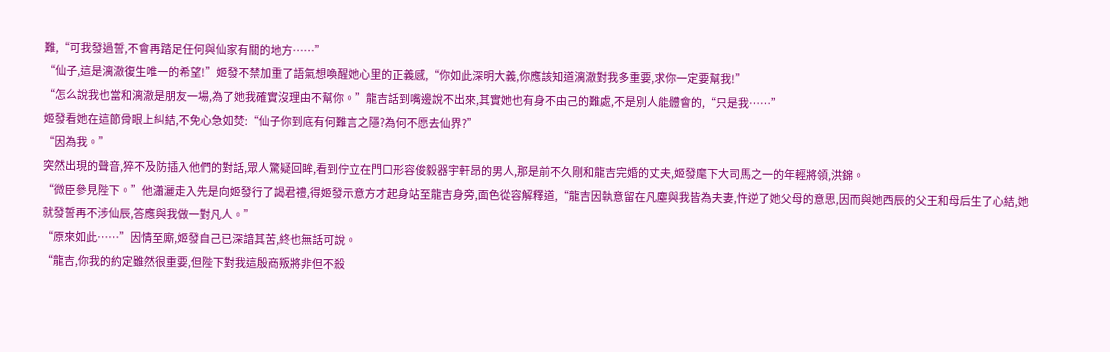難,“可我發過誓,不會再踏足任何與仙家有關的地方……”
“仙子,這是漓澈復生唯一的希望!”姬發不禁加重了語氣想喚醒她心里的正義感,“你如此深明大義,你應該知道漓澈對我多重要,求你一定要幫我!”
“怎么說我也當和漓澈是朋友一場,為了她我確實沒理由不幫你。”龍吉話到嘴邊說不出來,其實她也有身不由己的難處,不是別人能體會的,“只是我……”
姬發看她在這節骨眼上糾結,不免心急如焚:“仙子你到底有何難言之隱?為何不愿去仙界?”
“因為我。”
突然出現的聲音,猝不及防插入他們的對話,眾人驚疑回眸,看到佇立在門口形容俊毅器宇軒昂的男人,那是前不久剛和龍吉完婚的丈夫,姬發麾下大司馬之一的年輕將領,洪錦。
“微臣參見陛下。”他瀟灑走入先是向姬發行了謁君禮,得姬發示意方才起身站至龍吉身旁,面色從容解釋道,“龍吉因執意留在凡塵與我皆為夫妻,忤逆了她父母的意思,因而與她西辰的父王和母后生了心結,她就發誓再不涉仙辰,答應與我做一對凡人。”
“原來如此……”因情至廝,姬發自己已深諳其苦,終也無話可說。
“龍吉,你我的約定雖然很重要,但陛下對我這殷商叛將非但不殺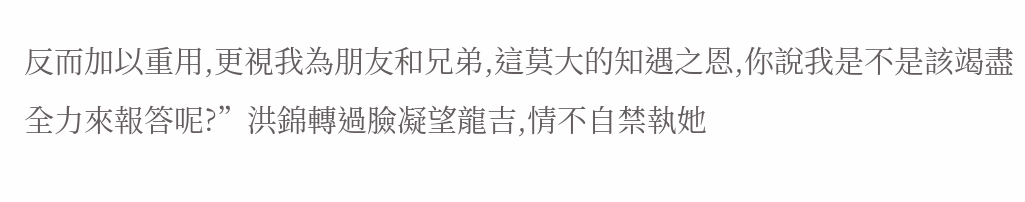反而加以重用,更視我為朋友和兄弟,這莫大的知遇之恩,你說我是不是該竭盡全力來報答呢?”洪錦轉過臉凝望龍吉,情不自禁執她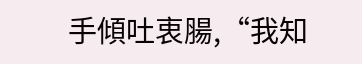手傾吐衷腸,“我知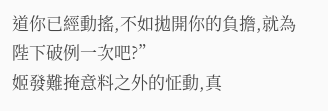道你已經動搖,不如拋開你的負擔,就為陛下破例一次吧?”
姬發難掩意料之外的怔動,真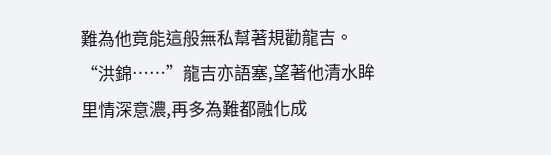難為他竟能這般無私幫著規勸龍吉。
“洪錦……”龍吉亦語塞,望著他清水眸里情深意濃,再多為難都融化成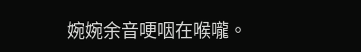婉婉余音哽咽在喉嚨。